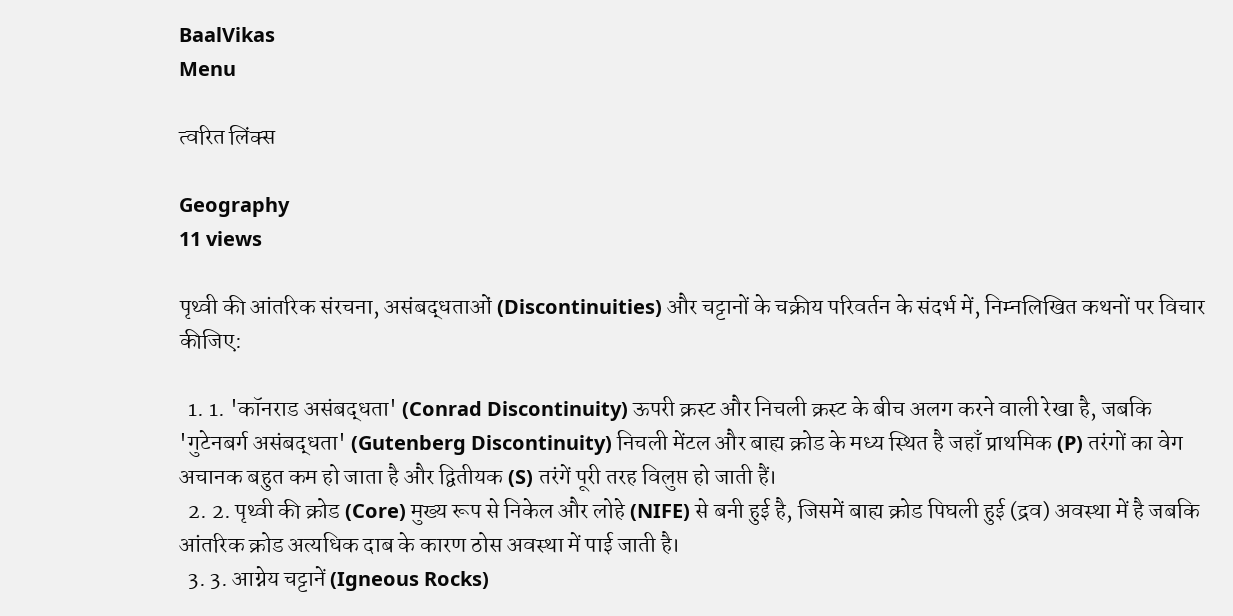BaalVikas
Menu

त्वरित लिंक्स

Geography
11 views

पृथ्वी की आंतरिक संरचना, असंबद्धताओं (Discontinuities) और चट्टानों के चक्रीय परिवर्तन के संदर्भ में, निम्नलिखित कथनों पर विचार कीजिए:

  1. 1. 'कॉनराड असंबद्धता' (Conrad Discontinuity) ऊपरी क्रस्ट और निचली क्रस्ट के बीच अलग करने वाली रेखा है, जबकि 'गुटेनबर्ग असंबद्धता' (Gutenberg Discontinuity) निचली मेंटल और बाह्य क्रोड के मध्य स्थित है जहाँ प्राथमिक (P) तरंगों का वेग अचानक बहुत कम हो जाता है और द्वितीयक (S) तरंगें पूरी तरह विलुप्त हो जाती हैं।
  2. 2. पृथ्वी की क्रोड (Core) मुख्य रूप से निकेल और लोहे (NIFE) से बनी हुई है, जिसमें बाह्य क्रोड पिघली हुई (द्रव) अवस्था में है जबकि आंतरिक क्रोड अत्यधिक दाब के कारण ठोस अवस्था में पाई जाती है।
  3. 3. आग्नेय चट्टानें (Igneous Rocks)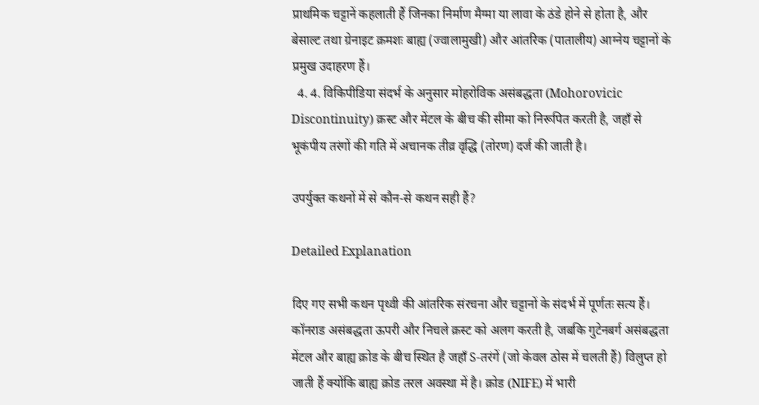प्राथमिक चट्टानें कहलाती हैं जिनका निर्माण मैग्मा या लावा के ठंडे होने से होता है, और बेसाल्ट तथा ग्रेनाइट क्रमशः बाह्य (ज्वालामुखी) और आंतरिक (पातालीय) आग्नेय चट्टानों के प्रमुख उदाहरण हैं।
  4. 4. विकिपीडिया संदर्भ के अनुसार मोहरोविक असंबद्धता (Mohorovicic Discontinuity) क्रस्ट और मेंटल के बीच की सीमा को निरूपित करती है, जहाँ से भूकंपीय तरंगों की गति में अचानक तीव्र वृद्धि (तोरण) दर्ज की जाती है।

उपर्युक्त कथनों में से कौन-से कथन सही हैं?

Detailed Explanation

दिए गए सभी कथन पृथ्वी की आंतरिक संरचना और चट्टानों के संदर्भ में पूर्णतः सत्य हैं। कॉनराड असंबद्धता ऊपरी और निचले क्रस्ट को अलग करती है, जबकि गुटेनबर्ग असंबद्धता मेंटल और बाह्य क्रोड के बीच स्थित है जहाँ S-तरंगें (जो केवल ठोस में चलती हैं) विलुप्त हो जाती हैं क्योंकि बाह्य क्रोड तरल अवस्था में है। क्रोड (NIFE) में भारी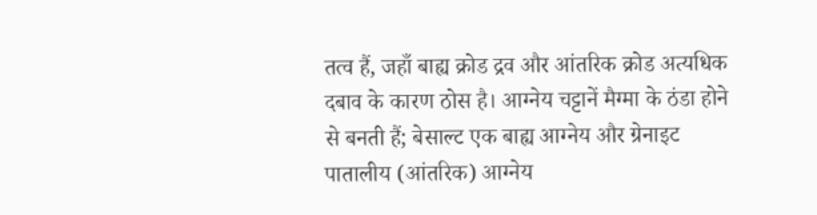तत्व हैं, जहाँ बाह्य क्रोड द्रव और आंतरिक क्रोड अत्यधिक दबाव के कारण ठोस है। आग्नेय चट्टानें मैग्मा के ठंडा होने से बनती हैं; बेसाल्ट एक बाह्य आग्नेय और ग्रेनाइट पातालीय (आंतरिक) आग्नेय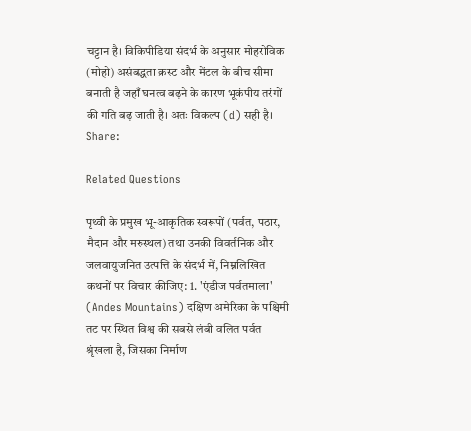चट्टान है। विकिपीडिया संदर्भ के अनुसार मोहरोविक (मोहो) असंबद्धता क्रस्ट और मेंटल के बीच सीमा बनाती है जहाँ घनत्व बढ़ने के कारण भूकंपीय तरंगों की गति बढ़ जाती है। अतः विकल्प (d) सही है।
Share:

Related Questions

पृथ्वी के प्रमुख भू-आकृतिक स्वरूपों (पर्वत, पठार, मैदान और मरुस्थल) तथा उनकी विवर्तनिक और जलवायुजनित उत्पत्ति के संदर्भ में, निम्नलिखित कथनों पर विचार कीजिए: 1. 'एंडीज पर्वतमाला' (Andes Mountains) दक्षिण अमेरिका के पश्चिमी तट पर स्थित विश्व की सबसे लंबी वलित पर्वत श्रृंखला है, जिसका निर्माण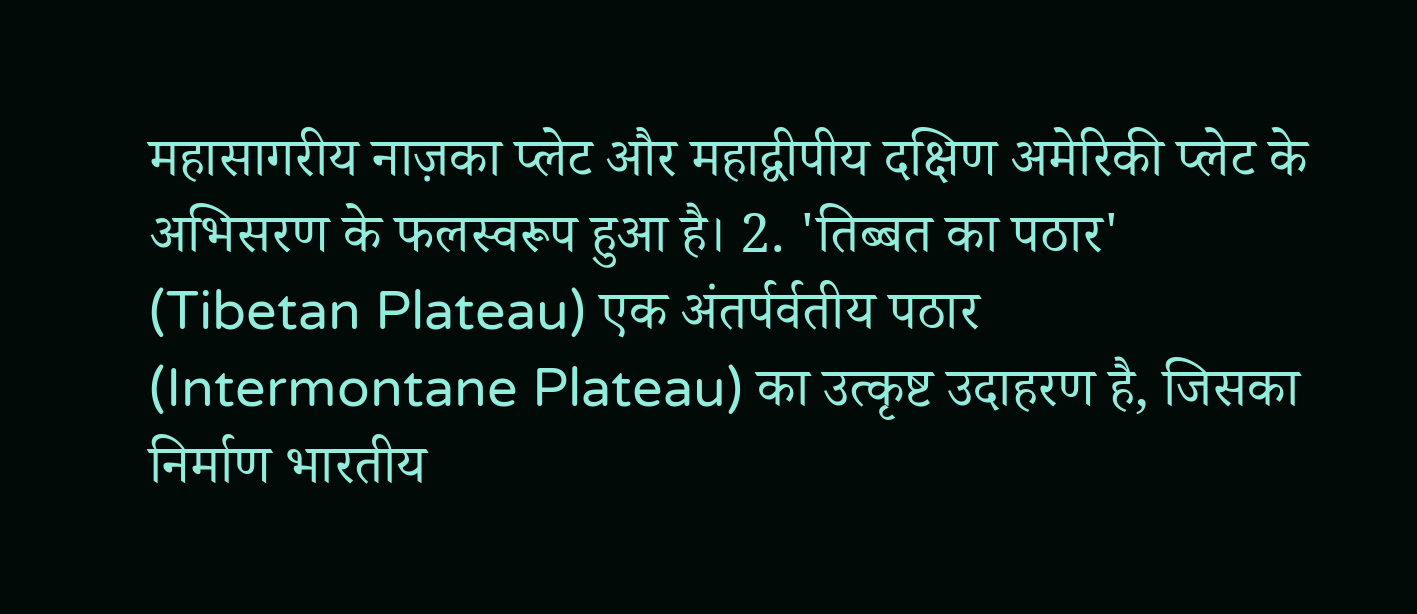महासागरीय नाज़का प्लेट और महाद्वीपीय दक्षिण अमेरिकी प्लेट के अभिसरण के फलस्वरूप हुआ है। 2. 'तिब्बत का पठार' (Tibetan Plateau) एक अंतर्पर्वतीय पठार (Intermontane Plateau) का उत्कृष्ट उदाहरण है, जिसका निर्माण भारतीय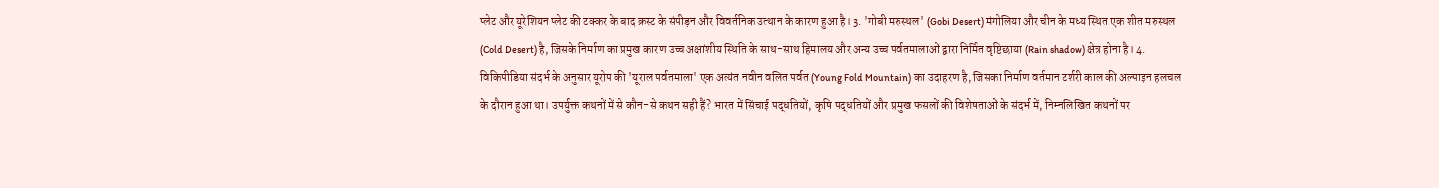प्लेट और यूरेशियन प्लेट की टक्कर के बाद क्रस्ट के संपीड़न और विवर्तनिक उत्थान के कारण हुआ है। 3. 'गोबी मरुस्थल' (Gobi Desert) मंगोलिया और चीन के मध्य स्थित एक शीत मरुस्थल (Cold Desert) है, जिसके निर्माण का प्रमुख कारण उच्च अक्षांशीय स्थिति के साथ-साथ हिमालय और अन्य उच्च पर्वतमालाओं द्वारा निर्मित वृष्टिछाया (Rain shadow) क्षेत्र होना है। 4. विकिपीडिया संदर्भ के अनुसार यूरोप की 'यूराल पर्वतमाला' एक अत्यंत नवीन वलित पर्वत (Young Fold Mountain) का उदाहरण है, जिसका निर्माण वर्तमान टर्शरी काल की अल्पाइन हलचल के दौरान हुआ था। उपर्युक्त कथनों में से कौन-से कथन सही हैं? भारत में सिंचाई पद्धतियों, कृषि पद्धतियों और प्रमुख फसलों की विशेषताओं के संदर्भ में, निम्नलिखित कथनों पर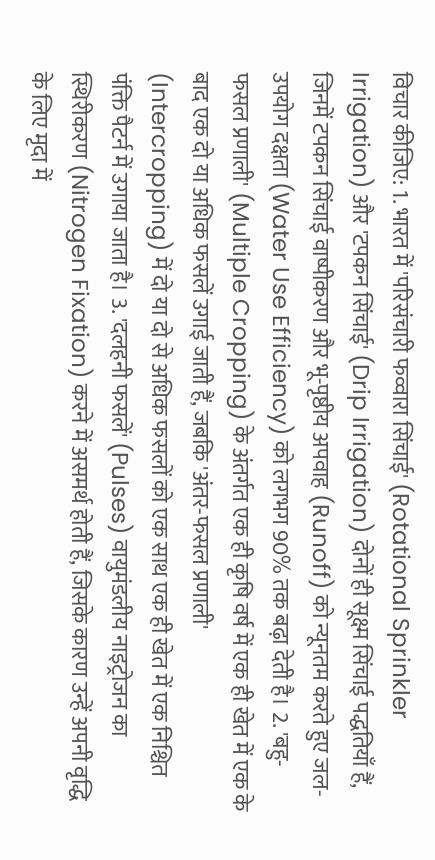विचार कीजिए: 1. भारत में 'परिसंचारी फव्वारा सिंचाई' (Rotational Sprinkler Irrigation) और 'टपकन सिंचाई' (Drip Irrigation) दोनों ही सूक्ष्म सिंचाई पद्धतियाँ हैं, जिनमें टपकन सिंचाई वाष्पीकरण और भू-पृष्ठीय अपवाह (Runoff) को न्यूनतम करते हुए जल-उपयोग दक्षता (Water Use Efficiency) को लगभग 90% तक बढ़ा देती है। 2. 'बहु-फसल प्रणाली' (Multiple Cropping) के अंतर्गत एक ही कृषि वर्ष में एक ही खेत में एक के बाद एक दो या अधिक फसलें उगाई जाती हैं, जबकि 'अंतर-फसल प्रणाली' (Intercropping) में दो या दो से अधिक फसलों को एक साथ एक ही खेत में एक निश्चित पंक्ति पैटर्न में उगाया जाता है। 3. 'दलहनी फसलें' (Pulses) वायुमंडलीय नाइट्रोजन का स्थिरीकरण (Nitrogen Fixation) करने में असमर्थ होती हैं, जिसके कारण उन्हें अपनी वृद्धि के लिए मृदा में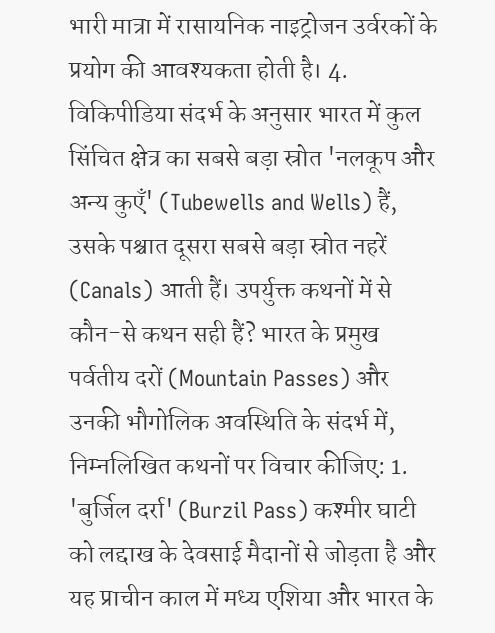भारी मात्रा में रासायनिक नाइट्रोजन उर्वरकों के प्रयोग की आवश्यकता होती है। 4. विकिपीडिया संदर्भ के अनुसार भारत में कुल सिंचित क्षेत्र का सबसे बड़ा स्रोत 'नलकूप और अन्य कुएँ' (Tubewells and Wells) हैं, उसके पश्चात दूसरा सबसे बड़ा स्रोत नहरें (Canals) आती हैं। उपर्युक्त कथनों में से कौन-से कथन सही हैं? भारत के प्रमुख पर्वतीय दरों (Mountain Passes) और उनकी भौगोलिक अवस्थिति के संदर्भ में, निम्नलिखित कथनों पर विचार कीजिए: 1. 'बुर्जिल दर्रा' (Burzil Pass) कश्मीर घाटी को लद्दाख के देवसाई मैदानों से जोड़ता है और यह प्राचीन काल में मध्य एशिया और भारत के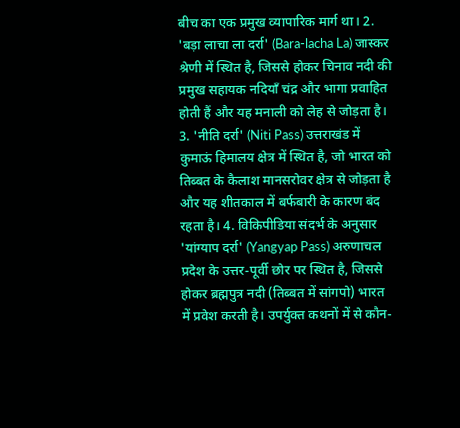बीच का एक प्रमुख व्यापारिक मार्ग था। 2. 'बड़ा लाचा ला दर्रा' (Bara-lacha La) जास्कर श्रेणी में स्थित है, जिससे होकर चिनाव नदी की प्रमुख सहायक नदियाँ चंद्र और भागा प्रवाहित होती हैं और यह मनाली को लेह से जोड़ता है। 3. 'नीति दर्रा' (Niti Pass) उत्तराखंड में कुमाऊं हिमालय क्षेत्र में स्थित है, जो भारत को तिब्बत के कैलाश मानसरोवर क्षेत्र से जोड़ता है और यह शीतकाल में बर्फबारी के कारण बंद रहता है। 4. विकिपीडिया संदर्भ के अनुसार 'यांग्याप दर्रा' (Yangyap Pass) अरुणाचल प्रदेश के उत्तर-पूर्वी छोर पर स्थित है, जिससे होकर ब्रह्मपुत्र नदी (तिब्बत में सांगपो) भारत में प्रवेश करती है। उपर्युक्त कथनों में से कौन-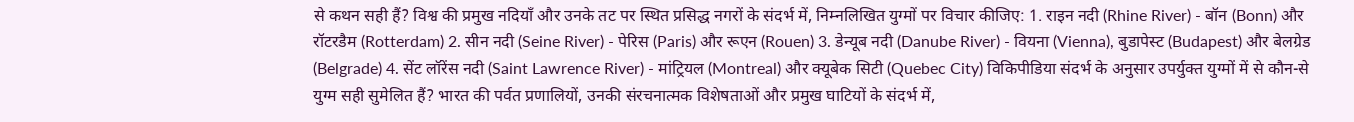से कथन सही हैं? विश्व की प्रमुख नदियाँ और उनके तट पर स्थित प्रसिद्ध नगरों के संदर्भ में, निम्नलिखित युग्मों पर विचार कीजिए: 1. राइन नदी (Rhine River) - बॉन (Bonn) और रॉटरडैम (Rotterdam) 2. सीन नदी (Seine River) - पेरिस (Paris) और रूएन (Rouen) 3. डेन्यूब नदी (Danube River) - वियना (Vienna), बुडापेस्ट (Budapest) और बेलग्रेड (Belgrade) 4. सेंट लॉरेंस नदी (Saint Lawrence River) - मांट्रियल (Montreal) और क्यूबेक सिटी (Quebec City) विकिपीडिया संदर्भ के अनुसार उपर्युक्त युग्मों में से कौन-से युग्म सही सुमेलित हैं? भारत की पर्वत प्रणालियों, उनकी संरचनात्मक विशेषताओं और प्रमुख घाटियों के संदर्भ में,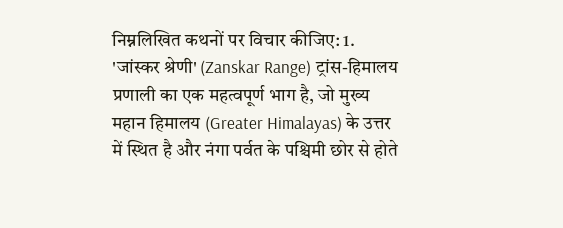निम्नलिखित कथनों पर विचार कीजिए: 1. 'जांस्कर श्रेणी' (Zanskar Range) ट्रांस-हिमालय प्रणाली का एक महत्वपूर्ण भाग है, जो मुख्य महान हिमालय (Greater Himalayas) के उत्तर में स्थित है और नंगा पर्वत के पश्चिमी छोर से होते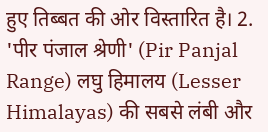हुए तिब्बत की ओर विस्तारित है। 2. 'पीर पंजाल श्रेणी' (Pir Panjal Range) लघु हिमालय (Lesser Himalayas) की सबसे लंबी और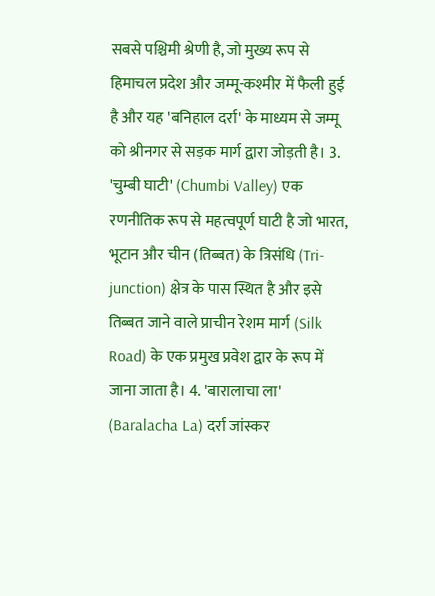सबसे पश्चिमी श्रेणी है, जो मुख्य रूप से हिमाचल प्रदेश और जम्मू-कश्मीर में फैली हुई है और यह 'बनिहाल दर्रा' के माध्यम से जम्मू को श्रीनगर से सड़क मार्ग द्वारा जोड़ती है। 3. 'चुम्बी घाटी' (Chumbi Valley) एक रणनीतिक रूप से महत्वपूर्ण घाटी है जो भारत, भूटान और चीन (तिब्बत) के त्रिसंधि (Tri-junction) क्षेत्र के पास स्थित है और इसे तिब्बत जाने वाले प्राचीन रेशम मार्ग (Silk Road) के एक प्रमुख प्रवेश द्वार के रूप में जाना जाता है। 4. 'बारालाचा ला' (Baralacha La) दर्रा जांस्कर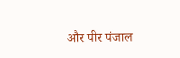और पीर पंजाल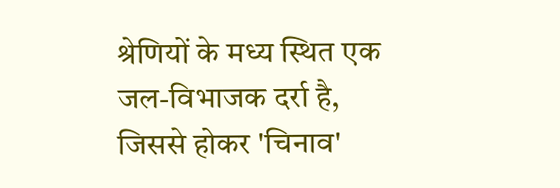श्रेणियों के मध्य स्थित एक जल-विभाजक दर्रा है, जिससे होकर 'चिनाव'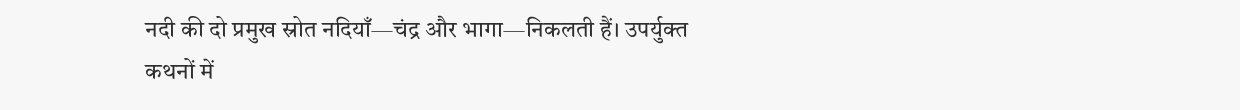नदी की दो प्रमुख स्रोत नदियाँ—चंद्र और भागा—निकलती हैं। उपर्युक्त कथनों में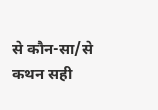से कौन-सा/से कथन सही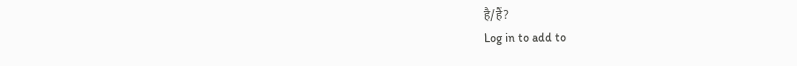है/हैं?
Log in to add to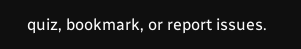quiz, bookmark, or report issues.